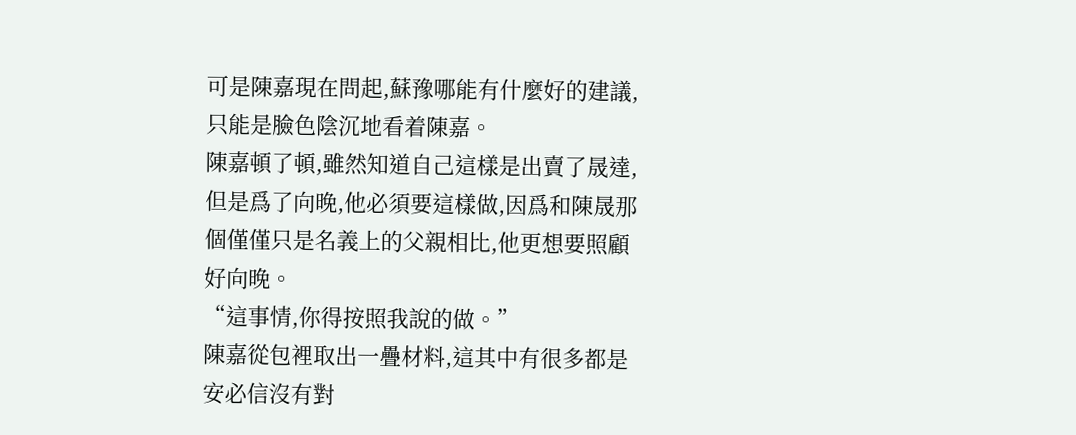可是陳嘉現在問起,蘇豫哪能有什麼好的建議,只能是臉色陰沉地看着陳嘉。
陳嘉頓了頓,雖然知道自己這樣是出賣了晟達,但是爲了向晚,他必須要這樣做,因爲和陳晟那個僅僅只是名義上的父親相比,他更想要照顧好向晚。
“這事情,你得按照我說的做。”
陳嘉從包裡取出一疊材料,這其中有很多都是安必信沒有對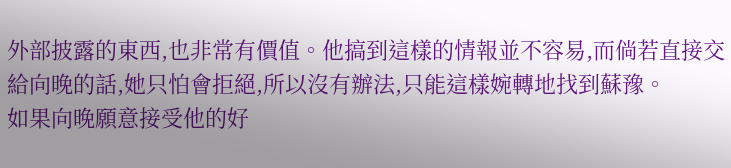外部披露的東西,也非常有價值。他搞到這樣的情報並不容易,而倘若直接交給向晚的話,她只怕會拒絕,所以沒有辦法,只能這樣婉轉地找到蘇豫。
如果向晚願意接受他的好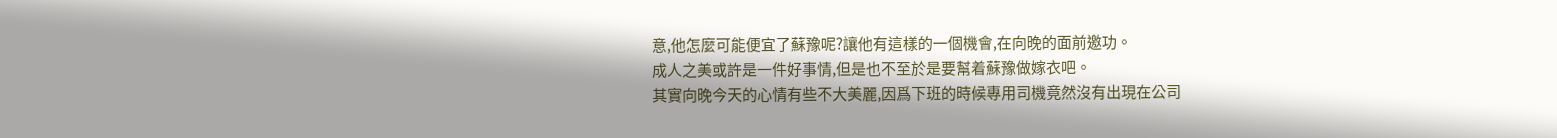意,他怎麼可能便宜了蘇豫呢?讓他有這樣的一個機會,在向晚的面前邀功。
成人之美或許是一件好事情,但是也不至於是要幫着蘇豫做嫁衣吧。
其實向晚今天的心情有些不大美麗,因爲下班的時候專用司機竟然沒有出現在公司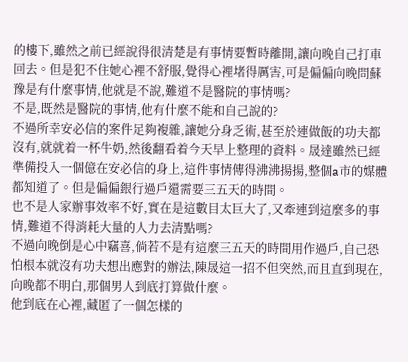的樓下,雖然之前已經說得很清楚是有事情要暫時離開,讓向晚自己打車回去。但是犯不住她心裡不舒服,覺得心裡堵得厲害,可是偏偏向晚問蘇豫是有什麼事情,他就是不說,難道不是醫院的事情嗎?
不是,既然是醫院的事情,他有什麼不能和自己說的?
不過所幸安必信的案件足夠複雜,讓她分身乏術,甚至於連做飯的功夫都沒有,就就着一杯牛奶,然後翻看着今天早上整理的資料。晟達雖然已經準備投入一個億在安必信的身上,這件事情傳得沸沸揚揚,整個a市的媒體都知道了。但是偏偏銀行過戶還需要三五天的時間。
也不是人家辦事效率不好,實在是這數目太巨大了,又牽連到這麼多的事情,難道不得消耗大量的人力去清點嗎?
不過向晚倒是心中竊喜,倘若不是有這麼三五天的時間用作過戶,自己恐怕根本就沒有功夫想出應對的辦法,陳晟這一招不但突然,而且直到現在,向晚都不明白,那個男人到底打算做什麼。
他到底在心裡,藏匿了一個怎樣的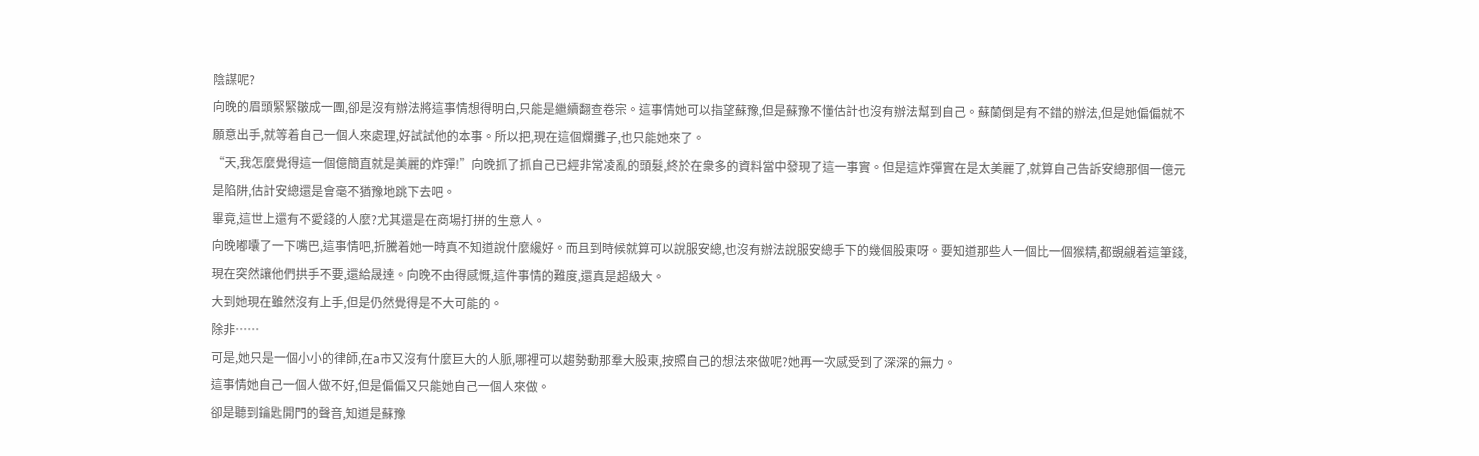陰謀呢?
向晚的眉頭緊緊皺成一團,卻是沒有辦法將這事情想得明白,只能是繼續翻查卷宗。這事情她可以指望蘇豫,但是蘇豫不懂估計也沒有辦法幫到自己。蘇蘭倒是有不錯的辦法,但是她偏偏就不願意出手,就等着自己一個人來處理,好試試他的本事。所以把,現在這個爛攤子,也只能她來了。
“天,我怎麼覺得這一個億簡直就是美麗的炸彈!”向晚抓了抓自己已經非常凌亂的頭髮,終於在衆多的資料當中發現了這一事實。但是這炸彈實在是太美麗了,就算自己告訴安總那個一億元是陷阱,估計安總還是會毫不猶豫地跳下去吧。
畢竟,這世上還有不愛錢的人麼?尤其還是在商場打拼的生意人。
向晚嘟囔了一下嘴巴,這事情吧,折騰着她一時真不知道說什麼纔好。而且到時候就算可以說服安總,也沒有辦法說服安總手下的幾個股東呀。要知道那些人一個比一個猴精,都覬覦着這筆錢,現在突然讓他們拱手不要,還給晟達。向晚不由得感慨,這件事情的難度,還真是超級大。
大到她現在雖然沒有上手,但是仍然覺得是不大可能的。
除非……
可是,她只是一個小小的律師,在a市又沒有什麼巨大的人脈,哪裡可以趨勢動那羣大股東,按照自己的想法來做呢?她再一次感受到了深深的無力。
這事情她自己一個人做不好,但是偏偏又只能她自己一個人來做。
卻是聽到鑰匙開門的聲音,知道是蘇豫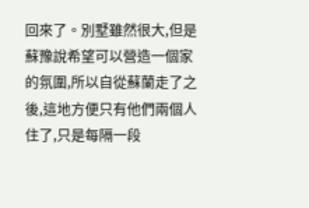回來了。別墅雖然很大,但是蘇豫說希望可以營造一個家的氛圍,所以自從蘇蘭走了之後,這地方便只有他們兩個人住了,只是每隔一段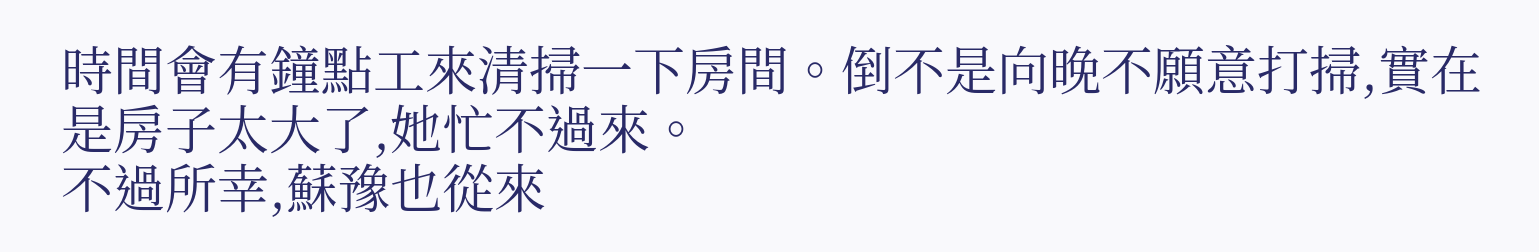時間會有鐘點工來清掃一下房間。倒不是向晚不願意打掃,實在是房子太大了,她忙不過來。
不過所幸,蘇豫也從來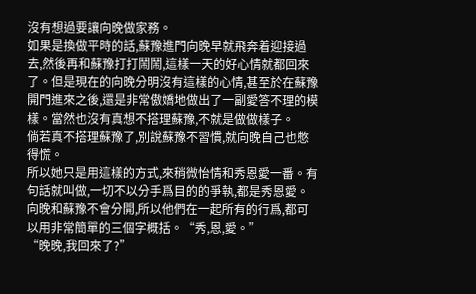沒有想過要讓向晚做家務。
如果是換做平時的話,蘇豫進門向晚早就飛奔着迎接過去,然後再和蘇豫打打鬧鬧,這樣一天的好心情就都回來了。但是現在的向晚分明沒有這樣的心情,甚至於在蘇豫開門進來之後,還是非常傲嬌地做出了一副愛答不理的模樣。當然也沒有真想不搭理蘇豫,不就是做做樣子。
倘若真不搭理蘇豫了,別說蘇豫不習慣,就向晚自己也憋得慌。
所以她只是用這樣的方式,來稍微怡情和秀恩愛一番。有句話就叫做,一切不以分手爲目的的爭執,都是秀恩愛。向晚和蘇豫不會分開,所以他們在一起所有的行爲,都可以用非常簡單的三個字概括。“秀,恩,愛。”
“晚晚,我回來了?”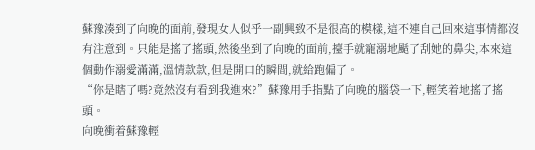蘇豫湊到了向晚的面前,發現女人似乎一副興致不是很高的模樣,這不連自己回來這事情都沒有注意到。只能是搖了搖頭,然後坐到了向晚的面前,擡手就寵溺地颳了刮她的鼻尖,本來這個動作溺愛滿滿,溫情款款,但是開口的瞬間,就給跑偏了。
“你是瞎了嗎?竟然沒有看到我進來?”蘇豫用手指點了向晚的腦袋一下,輕笑着地搖了搖頭。
向晚衝着蘇豫輕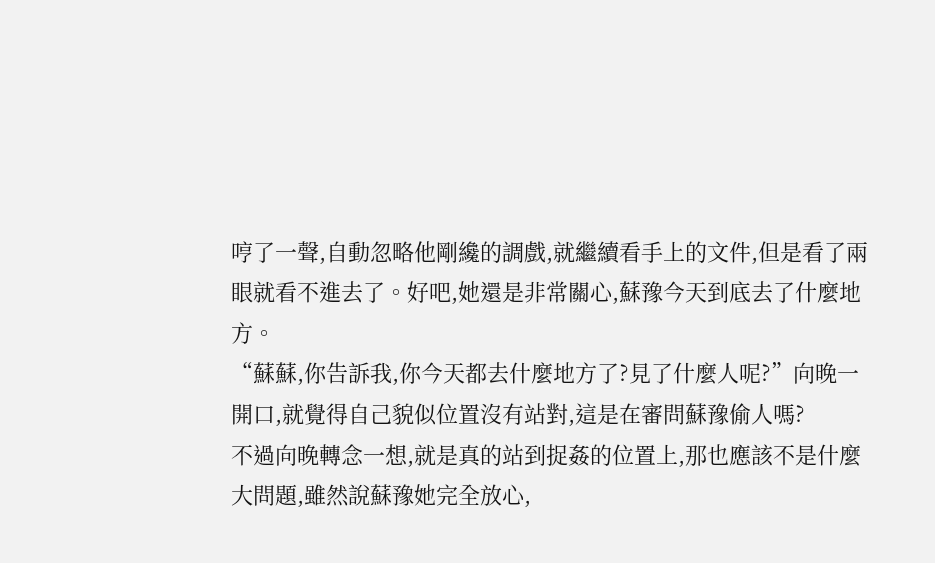哼了一聲,自動忽略他剛纔的調戲,就繼續看手上的文件,但是看了兩眼就看不進去了。好吧,她還是非常關心,蘇豫今天到底去了什麼地方。
“蘇蘇,你告訴我,你今天都去什麼地方了?見了什麼人呢?”向晚一開口,就覺得自己貌似位置沒有站對,這是在審問蘇豫偷人嗎?
不過向晚轉念一想,就是真的站到捉姦的位置上,那也應該不是什麼大問題,雖然說蘇豫她完全放心,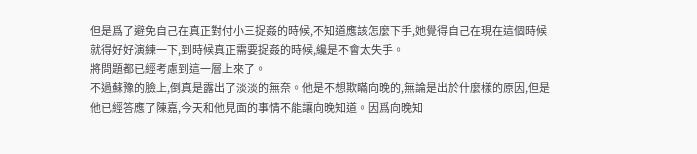但是爲了避免自己在真正對付小三捉姦的時候,不知道應該怎麼下手,她覺得自己在現在這個時候就得好好演練一下,到時候真正需要捉姦的時候,纔是不會太失手。
將問題都已經考慮到這一層上來了。
不過蘇豫的臉上,倒真是露出了淡淡的無奈。他是不想欺瞞向晚的,無論是出於什麼樣的原因,但是他已經答應了陳嘉,今天和他見面的事情不能讓向晚知道。因爲向晚知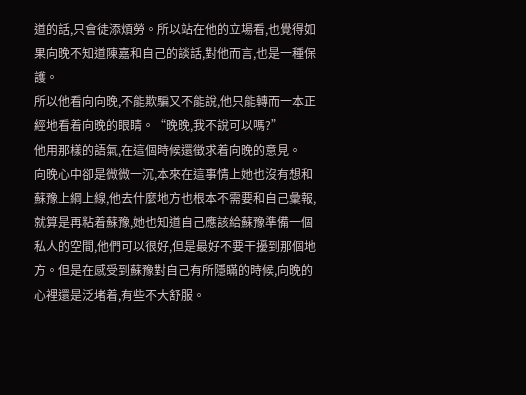道的話,只會徒添煩勞。所以站在他的立場看,也覺得如果向晚不知道陳嘉和自己的談話,對他而言,也是一種保護。
所以他看向向晚,不能欺騙又不能說,他只能轉而一本正經地看着向晚的眼睛。“晚晚,我不說可以嗎?”
他用那樣的語氣,在這個時候還徵求着向晚的意見。
向晚心中卻是微微一沉,本來在這事情上她也沒有想和蘇豫上綱上線,他去什麼地方也根本不需要和自己彙報,就算是再粘着蘇豫,她也知道自己應該給蘇豫準備一個私人的空間,他們可以很好,但是最好不要干擾到那個地方。但是在感受到蘇豫對自己有所隱瞞的時候,向晚的心裡還是泛堵着,有些不大舒服。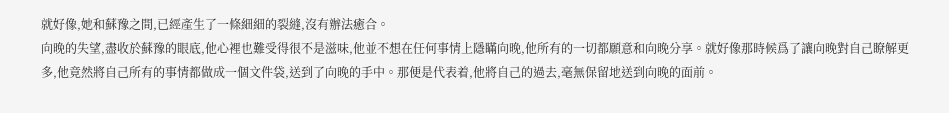就好像,她和蘇豫之間,已經產生了一條細細的裂縫,沒有辦法癒合。
向晚的失望,盡收於蘇豫的眼底,他心裡也難受得很不是滋味,他並不想在任何事情上隱瞞向晚,他所有的一切都願意和向晚分享。就好像那時候爲了讓向晚對自己瞭解更多,他竟然將自己所有的事情都做成一個文件袋,送到了向晚的手中。那便是代表着,他將自己的過去,毫無保留地送到向晚的面前。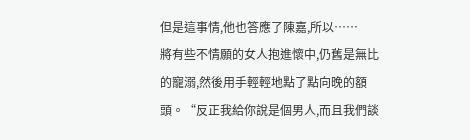但是這事情,他也答應了陳嘉,所以……
將有些不情願的女人抱進懷中,仍舊是無比的寵溺,然後用手輕輕地點了點向晚的額頭。“反正我給你說是個男人,而且我們談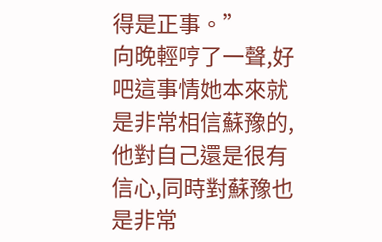得是正事。”
向晚輕哼了一聲,好吧這事情她本來就是非常相信蘇豫的,他對自己還是很有信心,同時對蘇豫也是非常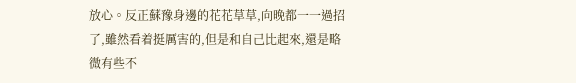放心。反正蘇豫身邊的花花草草,向晚都一一過招了,雖然看着挺厲害的,但是和自己比起來,還是略微有些不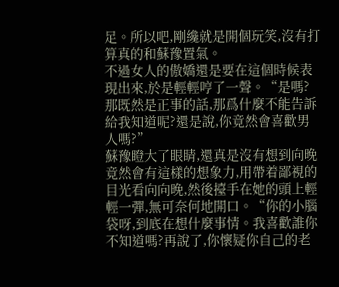足。所以吧,剛纔就是開個玩笑,沒有打算真的和蘇豫置氣。
不過女人的傲嬌還是要在這個時候表現出來,於是輕輕哼了一聲。“是嗎?那既然是正事的話,那爲什麼不能告訴給我知道呢?還是說,你竟然會喜歡男人嗎?”
蘇豫瞪大了眼睛,還真是沒有想到向晚竟然會有這樣的想象力,用帶着鄙視的目光看向向晚,然後擡手在她的頭上輕輕一彈,無可奈何地開口。“你的小腦袋呀,到底在想什麼事情。我喜歡誰你不知道嗎?再說了,你懷疑你自己的老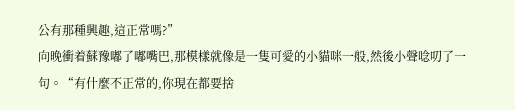公有那種興趣,這正常嗎?”
向晚衝着蘇豫嘟了嘟嘴巴,那模樣就像是一隻可愛的小貓咪一般,然後小聲唸叨了一句。“有什麼不正常的,你現在都要捨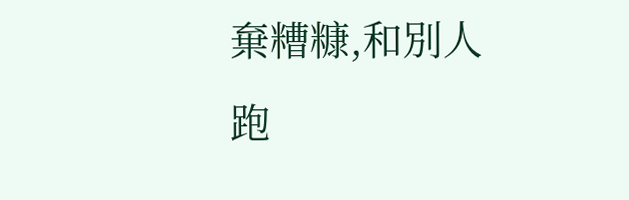棄糟糠,和別人跑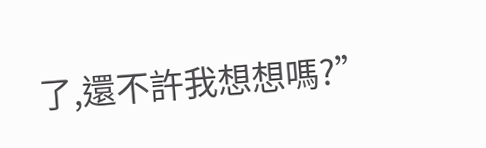了,還不許我想想嗎?”